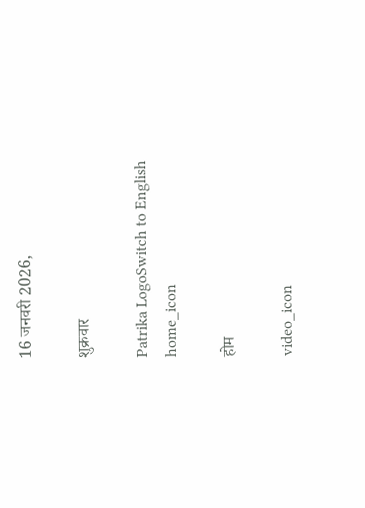16 जनवरी 2026,

शुक्रवार

Patrika LogoSwitch to English
home_icon

होम

video_icon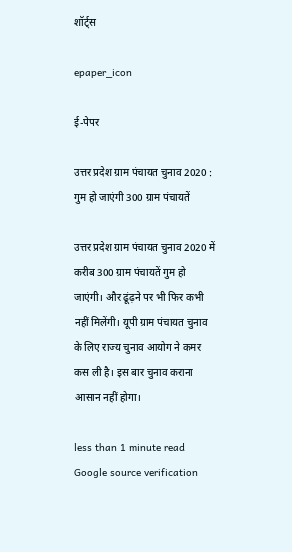शॉर्ट्स

epaper_icon

ई-पेपर

उत्तर प्रदेश ग्राम पंचायत चुनाव 2020 : गुम हो जाएंगी 300 ग्राम पंचायतें

उत्तर प्रदेश ग्राम पंचायत चुनाव 2020 में करीब 300 ग्राम पंचायतें गुम हो जाएंगी। और ढूंढ़ने पर भी फिर कभी नहीं मिलेंगी। यूपी ग्राम पंचायत चुनाव के लिए राज्य चुनाव आयोग ने कमर कस ली है। इस बार चुनाव कराना आसान नहीं होगा।

less than 1 minute read
Google source verification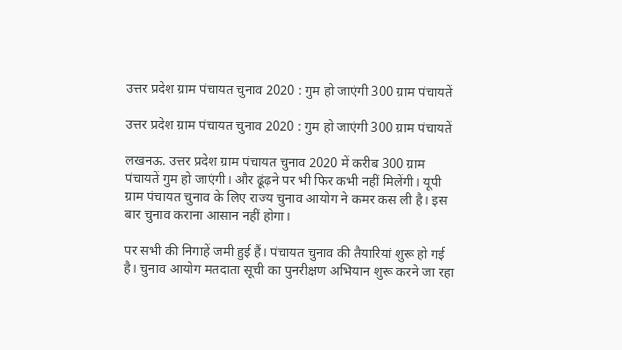उत्तर प्रदेश ग्राम पंचायत चुनाव 2020 : गुम हो जाएंगी 300 ग्राम पंचायतें

उत्तर प्रदेश ग्राम पंचायत चुनाव 2020 : गुम हो जाएंगी 300 ग्राम पंचायतें

लखनऊ. उत्तर प्रदेश ग्राम पंचायत चुनाव 2020 में करीब 300 ग्राम पंचायतें गुम हो जाएंगी। और ढूंढ़ने पर भी फिर कभी नहीं मिलेंगी। यूपी ग्राम पंचायत चुनाव के लिए राज्य चुनाव आयोग ने कमर कस ली है। इस बार चुनाव कराना आसान नहीं होगा।

पर सभी की निगाहें जमी हुई हैं। पंचायत चुनाव की तैयारियां शुरू हो गई है। चुनाव आयोग मतदाता सूची का पुनरीक्षण अभियान शुरू करने जा रहा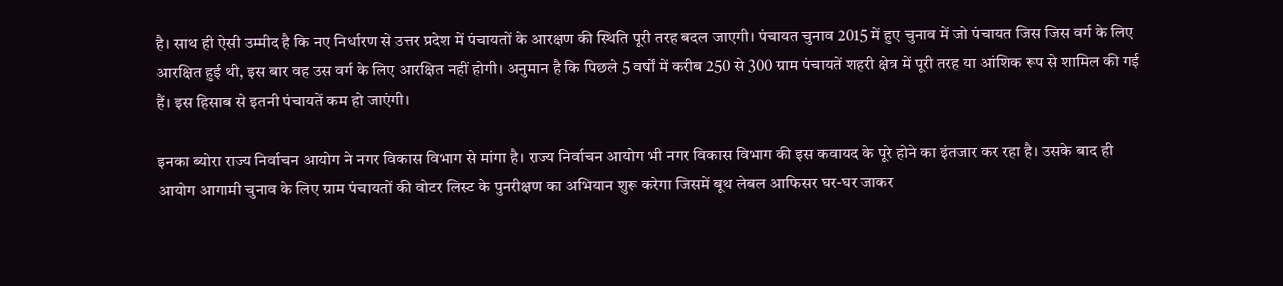है। साथ ही ऐसी उम्मीद है कि नए निर्धारण से उत्तर प्रदेश में पंचायतों के आरक्षण की स्थिति पूरी तरह बदल जाएगी। पंचायत चुनाव 2015 में हुए चुनाव में जो पंचायत जिस जिस वर्ग के लिए आरक्षित हुई थी, इस बार वह उस वर्ग के लिए आरक्षित नहीं होगी। अनुमान है कि पिछले 5 वर्षों में करीब 250 से 300 ग्राम पंचायतें शहरी क्षेत्र में पूरी तरह या आंशिक रूप से शामिल की गई हैं। इस हिसाब से इतनी पंचायतें कम हो जाएंगी।

इनका ब्योरा राज्य निर्वाचन आयोग ने नगर विकास विभाग से मांगा है। राज्य निर्वाचन आयोग भी नगर विकास विभाग की इस कवायद के पूरे होने का इंतजार कर रहा है। उसके बाद ही आयोग आगामी चुनाव के लिए ग्राम पंचायतों की वोटर लिस्ट के पुनरीक्षण का अभियान शुरू करेगा जिसमें बूथ लेबल आफिसर घर-घर जाकर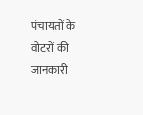पंचायतों के वोटरों की जानकारी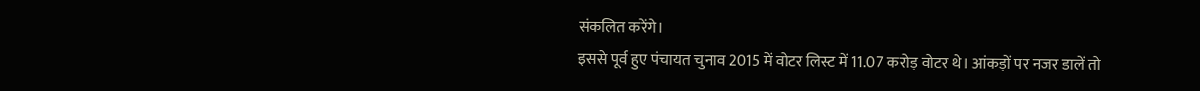संकलित करेंगे।
इससे पूर्व हुए पंचायत चुनाव 2015 में वोटर लिस्ट में 11.07 करोड़ वोटर थे। आंकड़ों पर नजर डालें तो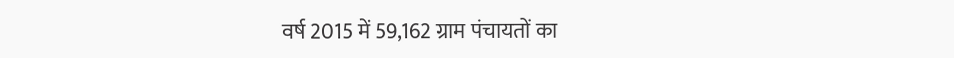वर्ष 2015 में 59,162 ग्राम पंचायतों का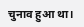चुनाव हुआ था।